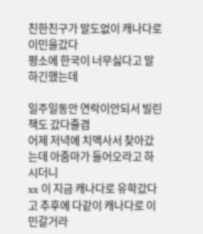친한친구가 말도없이 캐나다로 이민을갔다
평소에 한국이 너무싫다고 말하긴했는데

일주일동안 연락이안되서 빌린책도 갔다줄겸
어제 저녁에 치맥사서 찾아갔는데 아줌마가 들어오라고 하시더니
xx 이 지금 캐나다로 유학갔다고 추후에 다같이 캐나다로 이민갈거라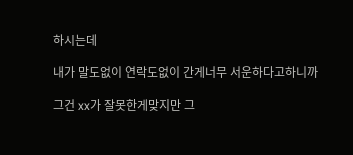하시는데

내가 말도없이 연락도없이 간게너무 서운하다고하니까

그건 xx가 잘못한게맞지만 그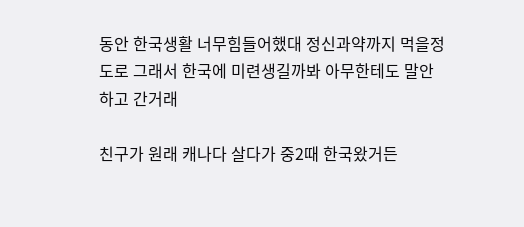동안 한국생활 너무힘들어했대 정신과약까지 먹을정도로 그래서 한국에 미련생길까봐 아무한테도 말안하고 간거래

친구가 원래 캐나다 살다가 중2때 한국왔거든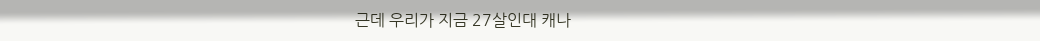근데 우리가 지금 27살인대 캐나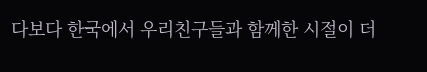다보다 한국에서 우리친구들과 함께한 시절이 더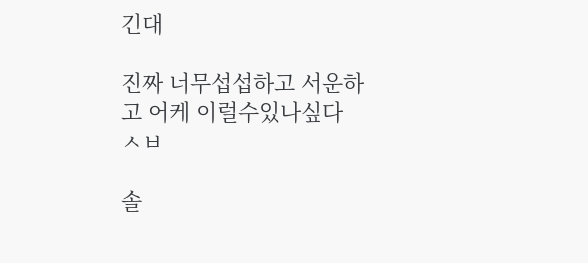긴대

진짜 너무섭섭하고 서운하고 어케 이럴수있나싶다
ㅅㅂ

솔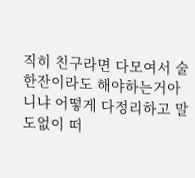직히 친구라면 다모여서 술한잔이라도 해야하는거아니냐 어떻게 다정리하고 말도없이 떠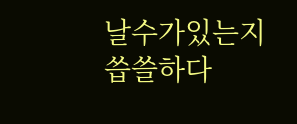날수가있는지
씁쓸하다